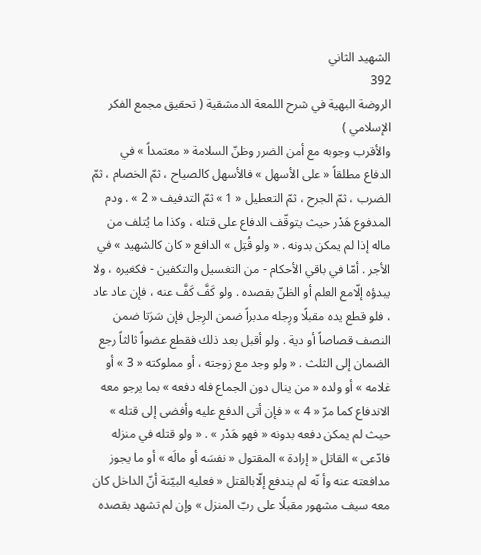الشهيد الثاني
392
الروضة البهية في شرح اللمعة الدمشقية ( تحقيق مجمع الفكر الإسلامي )
والأقرب وجوبه مع أمن الضرر وظنّ السلامة « معتمداً » في الدفاع مطلقاً « على الأسهل » فالأسهل كالصياح ، ثمّ الخصام ، ثمّ الضرب ، ثمّ الجرح ، ثمّ التعطيل « 1 » ثمّ التدفيف « 2 » . ودم المدفوع هَدْر حيث يتوقّف الدفاع على قتله ، وكذا ما يُتلف من ماله إذا لم يمكن بدونه . « ولو قُتِل » الدافع « كان كالشهيد » في الأجر . أمّا في باقي الأحكام - من التغسيل والتكفين - فكغيره ، ولا يبدؤه إلّامع العلم أو الظنّ بقصده . ولو كَفَّ كَفَّ عنه ، فإن عاد عاد ، فلو قطع يده مقبلًا ورِجله مدبراً ضمن الرِجل فإن سَرَتا ضمن النصف قصاصاً أو دية . ولو أقبل بعد ذلك فقطع عضواً ثالثاً رجع الضمان إلى الثلث . « ولو وجد مع زوجته ، أو مملوكته « 3 » أو غلامه » أو ولده « من ينال دون الجماع فله دفعه » بما يرجو معه الاندفاع كما مرّ « 4 » « فإن أتى الدفع عليه وأفضى إلى قتله » حيث لم يمكن دفعه بدونه « فهو هَدْر » . « ولو قتله في منزله فادّعى » القاتل « إرادة » المقتول « نفسَه أو مالَه » أو ما يجوز مدافعته عنه وأ نّه لم يندفع إلّابالقتل « فعليه البيّنة أنّ الداخل كان معه سيف مشهور مقبلًا على ربّ المنزل » وإن لم تشهد بقصده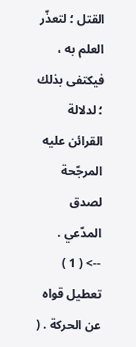القتل ؛ لتعذّر العلم به ، فيكتفى بذلك ؛ لدلالة القرائن عليه المرجّحة لصدق المدّعي .
--> ( 1 ) تعطيل قواه عن الحركة . (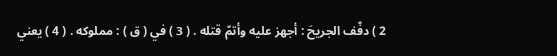2 ) دفّف الجريحَ : أجهز عليه وأتمّ قتله . ( 3 ) في ( ق ) : مملوكه . ( 4 ) يعني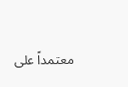معتمداً على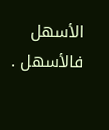الأسهل فالأسهل .